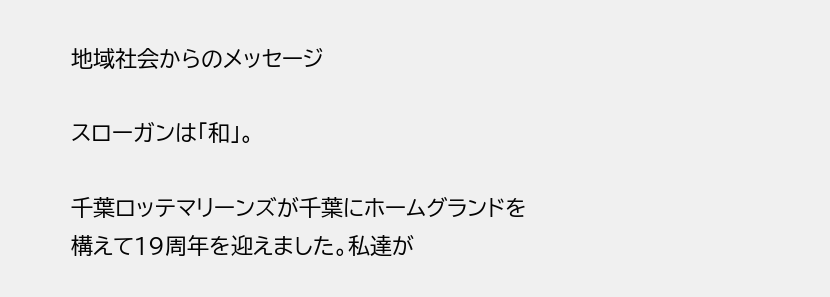地域社会からのメッセージ

スローガンは「和」。

千葉ロッテマリーンズが千葉にホームグランドを構えて19周年を迎えました。私達が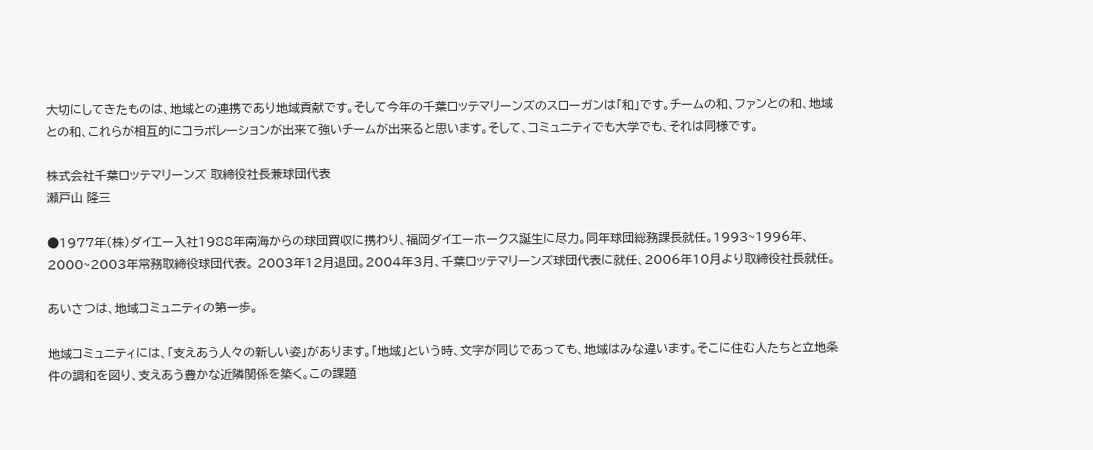大切にしてきたものは、地域との連携であり地域貢献です。そして今年の千葉ロッテマリーンズのスローガンは「和」です。チームの和、ファンとの和、地域との和、これらが相互的にコラボレーションが出来て強いチームが出来ると思います。そして、コミュニティでも大学でも、それは同様です。

株式会社千葉ロッテマリーンズ 取締役社長兼球団代表
瀬戸山 隆三

●1977年(株)ダイエー入社1988年南海からの球団買収に携わり、福岡ダイエーホークス誕生に尽力。同年球団総務課長就任。1993~1996年、2000~2003年常務取締役球団代表。 2003年12月退団。2004年3月、千葉ロッテマリーンズ球団代表に就任、2006年10月より取締役社長就任。

あいさつは、地域コミュニティの第一歩。

地域コミュニティには、「支えあう人々の新しい姿」があります。「地域」という時、文字が同じであっても、地域はみな違います。そこに住む人たちと立地条件の調和を図り、支えあう豊かな近隣関係を築く。この課題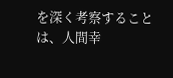を深く考察することは、人間幸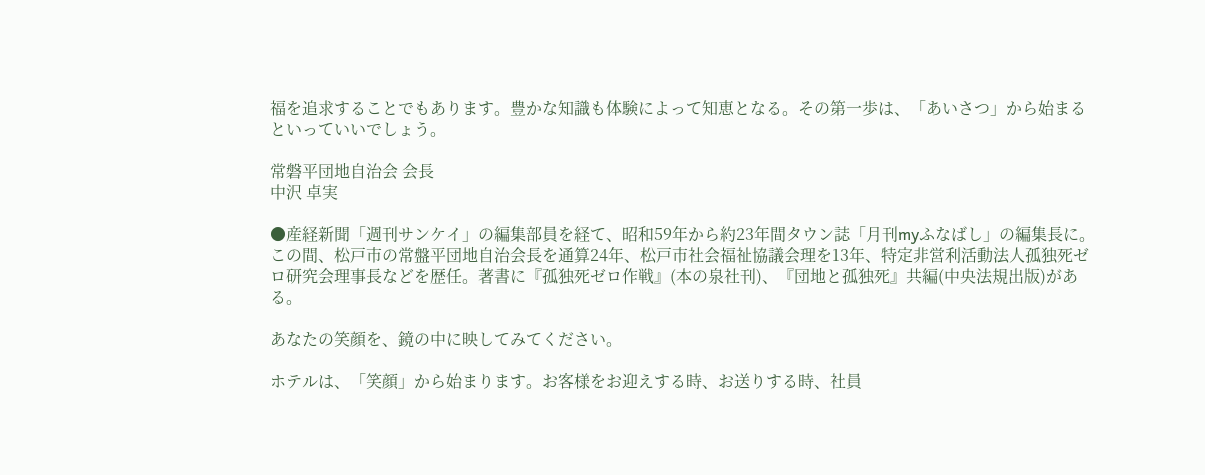福を追求することでもあります。豊かな知識も体験によって知恵となる。その第一歩は、「あいさつ」から始まるといっていいでしょう。

常磐平団地自治会 会長
中沢 卓実

●産経新聞「週刊サンケイ」の編集部員を経て、昭和59年から約23年間タウン誌「月刊myふなばし」の編集長に。この間、松戸市の常盤平団地自治会長を通算24年、松戸市社会福祉協議会理を13年、特定非営利活動法人孤独死ゼロ研究会理事長などを歴任。著書に『孤独死ゼロ作戦』(本の泉社刊)、『団地と孤独死』共編(中央法規出版)がある。

あなたの笑顔を、鏡の中に映してみてください。

ホテルは、「笑顔」から始まります。お客様をお迎えする時、お送りする時、社員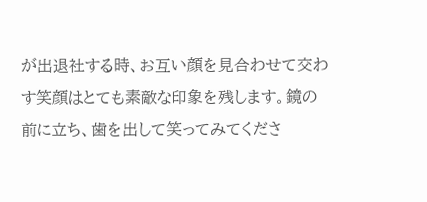が出退社する時、お互い顔を見合わせて交わす笑顔はとても素敵な印象を残します。鏡の前に立ち、歯を出して笑ってみてくださ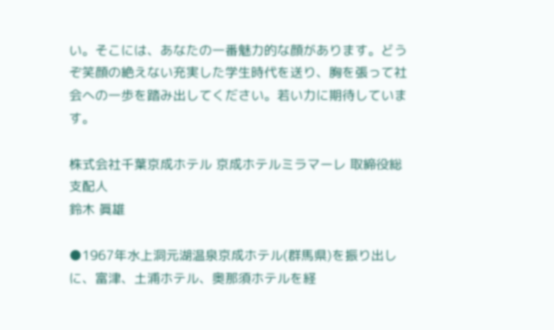い。そこには、あなたの一番魅力的な顔があります。どうぞ笑顔の絶えない充実した学生時代を送り、胸を張って社会への一歩を踏み出してください。若い力に期待しています。

株式会社千葉京成ホテル 京成ホテルミラマーレ 取締役総支配人
鈴木 眞雄

●1967年水上洞元湖温泉京成ホテル(群馬県)を振り出しに、富津、土浦ホテル、奥那須ホテルを経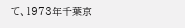て、1973年千葉京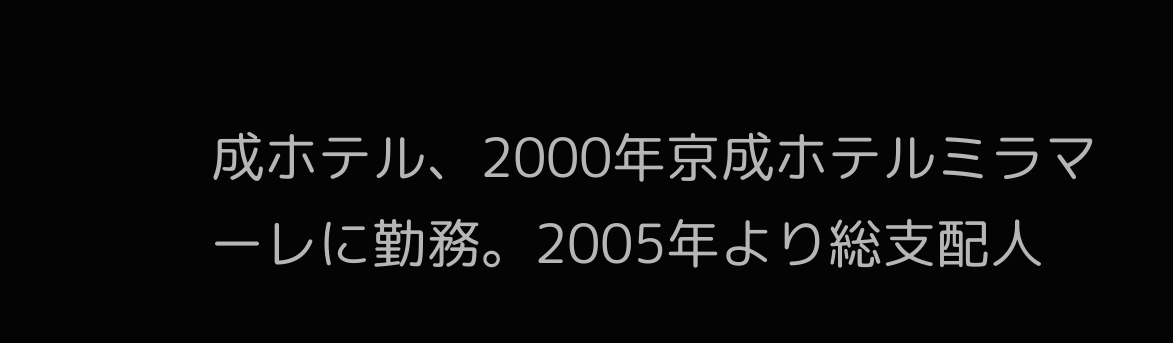成ホテル、2000年京成ホテルミラマーレに勤務。2005年より総支配人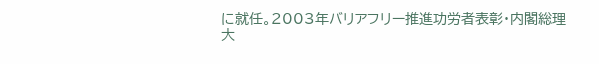に就任。2003年バリアフリー推進功労者表彰・内閣総理大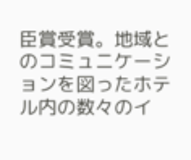臣賞受賞。地域とのコミュニケーションを図ったホテル内の数々のイ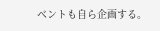ベントも自ら企画する。